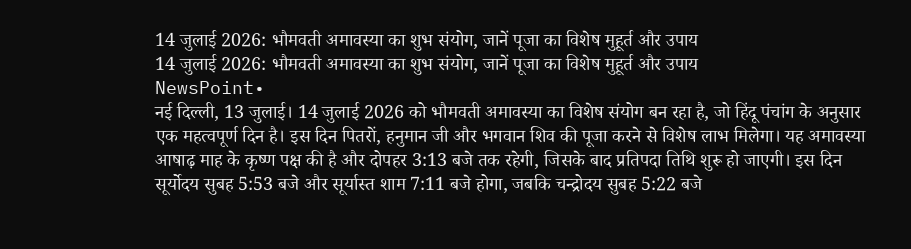14 जुलाई 2026: भौमवती अमावस्या का शुभ संयोग, जानें पूजा का विशेष मुहूर्त और उपाय
14 जुलाई 2026: भौमवती अमावस्या का शुभ संयोग, जानें पूजा का विशेष मुहूर्त और उपाय
NewsPoint•
नई दिल्ली, 13 जुलाई। 14 जुलाई 2026 को भौमवती अमावस्या का विशेष संयोग बन रहा है, जो हिंदू पंचांग के अनुसार एक महत्वपूर्ण दिन है। इस दिन पितरों, हनुमान जी और भगवान शिव की पूजा करने से विशेष लाभ मिलेगा। यह अमावस्या आषाढ़ माह के कृष्ण पक्ष की है और दोपहर 3:13 बजे तक रहेगी, जिसके बाद प्रतिपदा तिथि शुरू हो जाएगी। इस दिन सूर्योदय सुबह 5:53 बजे और सूर्यास्त शाम 7:11 बजे होगा, जबकि चन्द्रोदय सुबह 5:22 बजे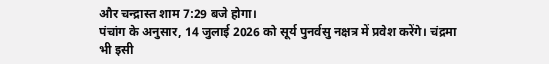और चन्द्रास्त शाम 7:29 बजे होगा।
पंचांग के अनुसार, 14 जुलाई 2026 को सूर्य पुनर्वसु नक्षत्र में प्रवेश करेंगे। चंद्रमा भी इसी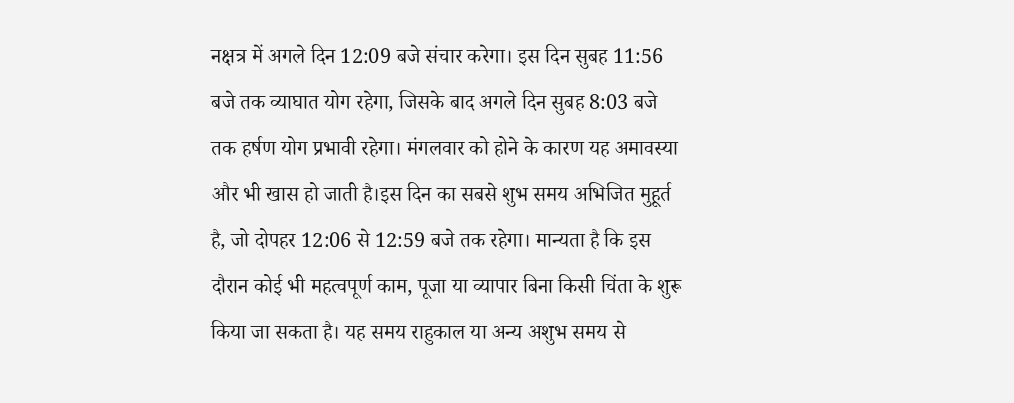नक्षत्र में अगले दिन 12:09 बजे संचार करेगा। इस दिन सुबह 11:56 बजे तक व्याघात योग रहेगा, जिसके बाद अगले दिन सुबह 8:03 बजे तक हर्षण योग प्रभावी रहेगा। मंगलवार को होने के कारण यह अमावस्या और भी खास हो जाती है।इस दिन का सबसे शुभ समय अभिजित मुहूर्त है, जो दोपहर 12:06 से 12:59 बजे तक रहेगा। मान्यता है कि इस दौरान कोई भी महत्वपूर्ण काम, पूजा या व्यापार बिना किसी चिंता के शुरू किया जा सकता है। यह समय राहुकाल या अन्य अशुभ समय से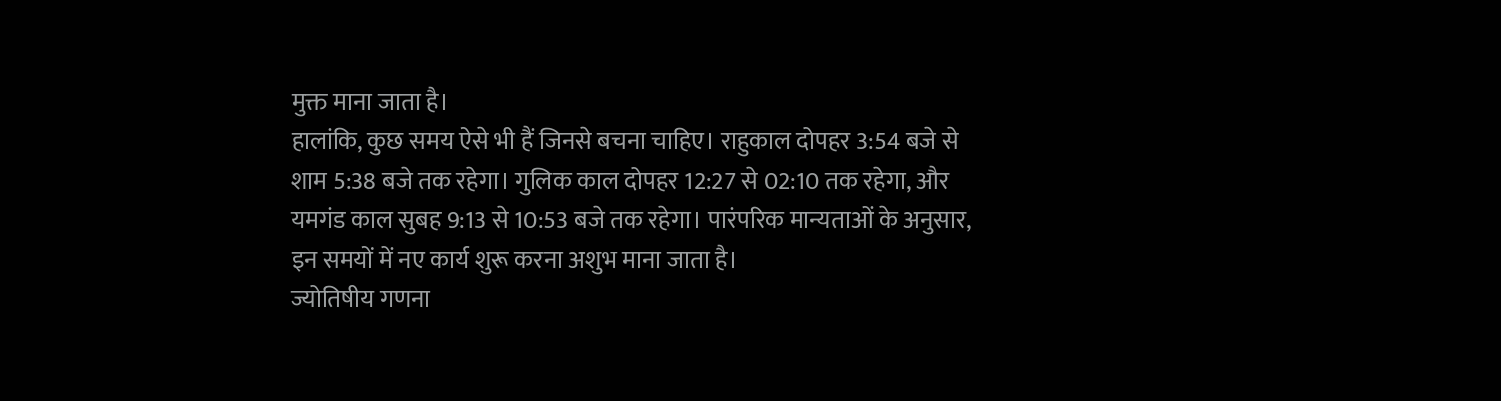मुक्त माना जाता है।
हालांकि, कुछ समय ऐसे भी हैं जिनसे बचना चाहिए। राहुकाल दोपहर 3:54 बजे से शाम 5:38 बजे तक रहेगा। गुलिक काल दोपहर 12:27 से 02:10 तक रहेगा, और यमगंड काल सुबह 9:13 से 10:53 बजे तक रहेगा। पारंपरिक मान्यताओं के अनुसार, इन समयों में नए कार्य शुरू करना अशुभ माना जाता है।
ज्योतिषीय गणना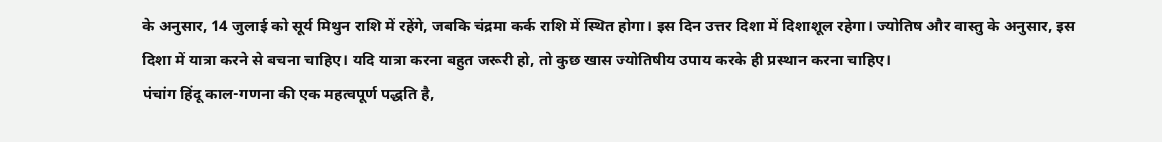के अनुसार, 14 जुलाई को सूर्य मिथुन राशि में रहेंगे, जबकि चंद्रमा कर्क राशि में स्थित होगा। इस दिन उत्तर दिशा में दिशाशूल रहेगा। ज्योतिष और वास्तु के अनुसार, इस दिशा में यात्रा करने से बचना चाहिए। यदि यात्रा करना बहुत जरूरी हो, तो कुछ खास ज्योतिषीय उपाय करके ही प्रस्थान करना चाहिए।
पंचांग हिंदू काल-गणना की एक महत्वपूर्ण पद्धति है,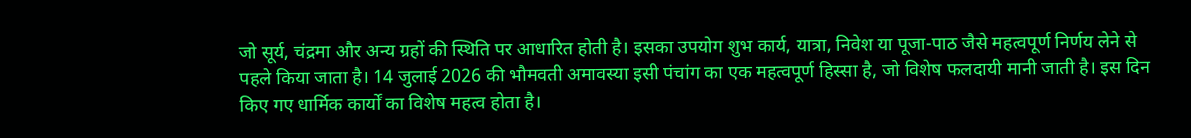जो सूर्य, चंद्रमा और अन्य ग्रहों की स्थिति पर आधारित होती है। इसका उपयोग शुभ कार्य, यात्रा, निवेश या पूजा-पाठ जैसे महत्वपूर्ण निर्णय लेने से पहले किया जाता है। 14 जुलाई 2026 की भौमवती अमावस्या इसी पंचांग का एक महत्वपूर्ण हिस्सा है, जो विशेष फलदायी मानी जाती है। इस दिन किए गए धार्मिक कार्यों का विशेष महत्व होता है।